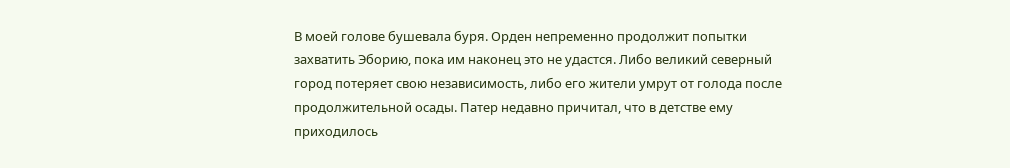В моей голове бушевала буря. Орден непременно продолжит попытки захватить Эборию, пока им наконец это не удастся. Либо великий северный город потеряет свою независимость, либо его жители умрут от голода после продолжительной осады. Патер недавно причитал, что в детстве ему приходилось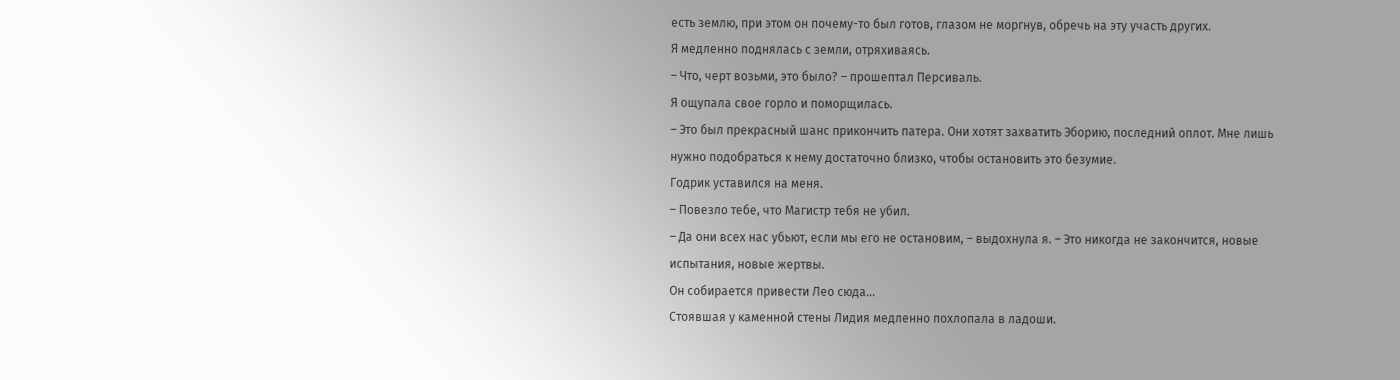есть землю, при этом он почему-то был готов, глазом не моргнув, обречь на эту участь других.
Я медленно поднялась с земли, отряхиваясь.
– Что, черт возьми, это было? – прошептал Персиваль.
Я ощупала свое горло и поморщилась.
– Это был прекрасный шанс прикончить патера. Они хотят захватить Эборию, последний оплот. Мне лишь нужно подобраться к нему достаточно близко, чтобы остановить это безумие.
Годрик уставился на меня.
– Повезло тебе, что Магистр тебя не убил.
– Да они всех нас убьют, если мы его не остановим, – выдохнула я. – Это никогда не закончится, новые испытания, новые жертвы.
Он собирается привести Лео сюда…
Стоявшая у каменной стены Лидия медленно похлопала в ладоши.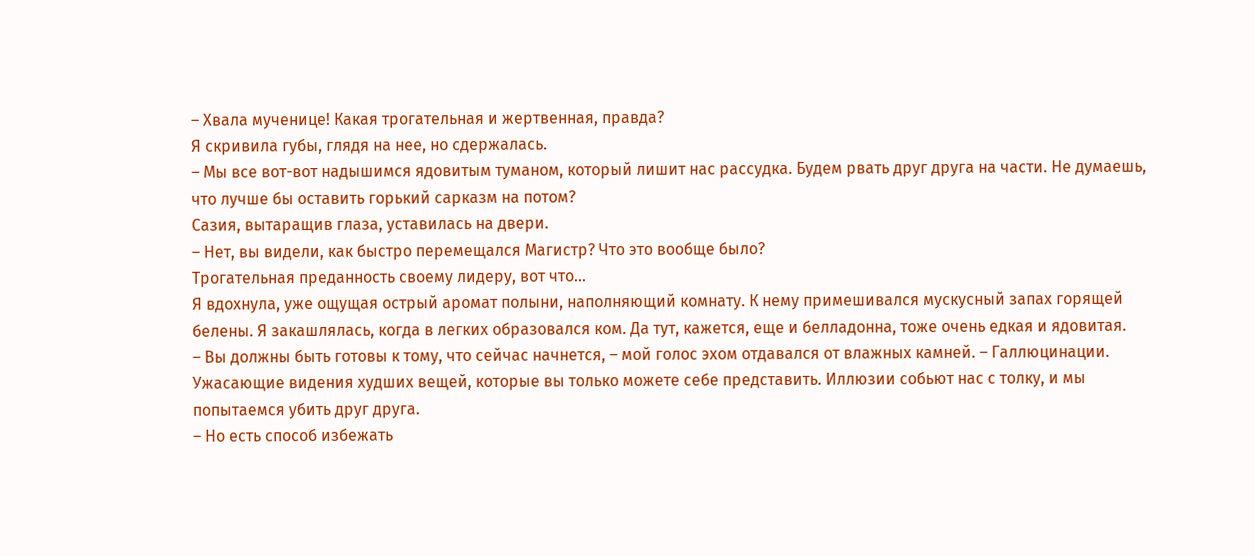– Хвала мученице! Какая трогательная и жертвенная, правда?
Я скривила губы, глядя на нее, но сдержалась.
– Мы все вот-вот надышимся ядовитым туманом, который лишит нас рассудка. Будем рвать друг друга на части. Не думаешь, что лучше бы оставить горький сарказм на потом?
Сазия, вытаращив глаза, уставилась на двери.
– Нет, вы видели, как быстро перемещался Магистр? Что это вообще было?
Трогательная преданность своему лидеру, вот что…
Я вдохнула, уже ощущая острый аромат полыни, наполняющий комнату. К нему примешивался мускусный запах горящей белены. Я закашлялась, когда в легких образовался ком. Да тут, кажется, еще и белладонна, тоже очень едкая и ядовитая.
– Вы должны быть готовы к тому, что сейчас начнется, – мой голос эхом отдавался от влажных камней. – Галлюцинации. Ужасающие видения худших вещей, которые вы только можете себе представить. Иллюзии собьют нас с толку, и мы попытаемся убить друг друга.
– Но есть способ избежать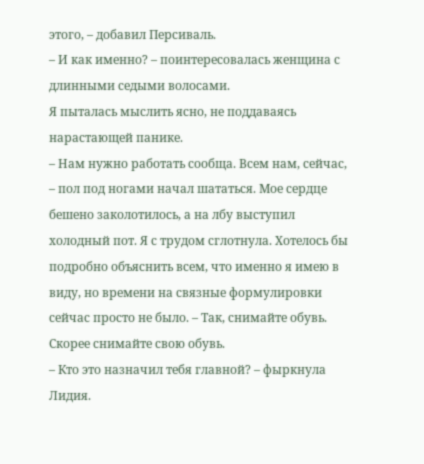этого, – добавил Персиваль.
– И как именно? – поинтересовалась женщина с длинными седыми волосами.
Я пыталась мыслить ясно, не поддаваясь нарастающей панике.
– Нам нужно работать сообща. Всем нам, сейчас, – пол под ногами начал шататься. Мое сердце бешено заколотилось, а на лбу выступил холодный пот. Я с трудом сглотнула. Хотелось бы подробно объяснить всем, что именно я имею в виду, но времени на связные формулировки сейчас просто не было. – Так, снимайте обувь. Скорее снимайте свою обувь.
– Кто это назначил тебя главной? – фыркнула Лидия.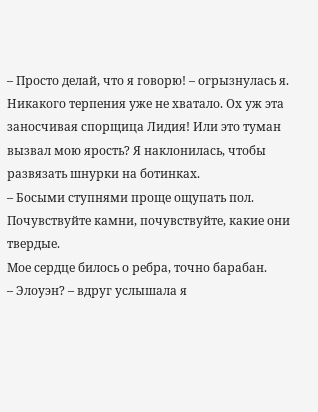– Просто делай, что я говорю! – огрызнулась я.
Никакого терпения уже не хватало. Ох уж эта заносчивая спорщица Лидия! Или это туман вызвал мою ярость? Я наклонилась, чтобы развязать шнурки на ботинках.
– Босыми ступнями проще ощупать пол. Почувствуйте камни, почувствуйте, какие они твердые.
Мое сердце билось о ребра, точно барабан.
– Элоуэн? – вдруг услышала я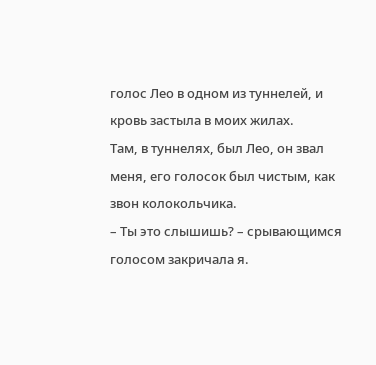голос Лео в одном из туннелей, и кровь застыла в моих жилах.
Там, в туннелях, был Лео, он звал меня, его голосок был чистым, как звон колокольчика.
– Ты это слышишь? – срывающимся голосом закричала я.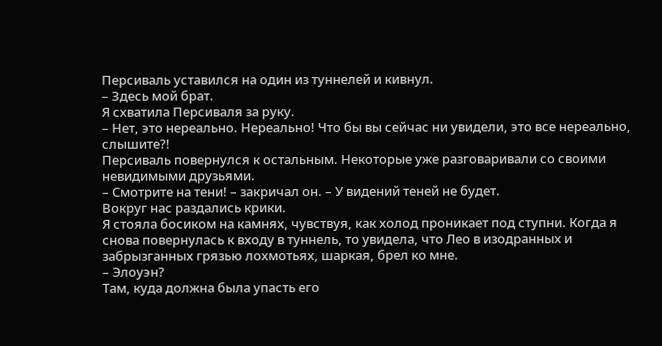Персиваль уставился на один из туннелей и кивнул.
– Здесь мой брат.
Я схватила Персиваля за руку.
– Нет, это нереально. Нереально! Что бы вы сейчас ни увидели, это все нереально, слышите?!
Персиваль повернулся к остальным. Некоторые уже разговаривали со своими невидимыми друзьями.
– Смотрите на тени! – закричал он. – У видений теней не будет.
Вокруг нас раздались крики.
Я стояла босиком на камнях, чувствуя, как холод проникает под ступни. Когда я снова повернулась к входу в туннель, то увидела, что Лео в изодранных и забрызганных грязью лохмотьях, шаркая, брел ко мне.
– Элоуэн?
Там, куда должна была упасть его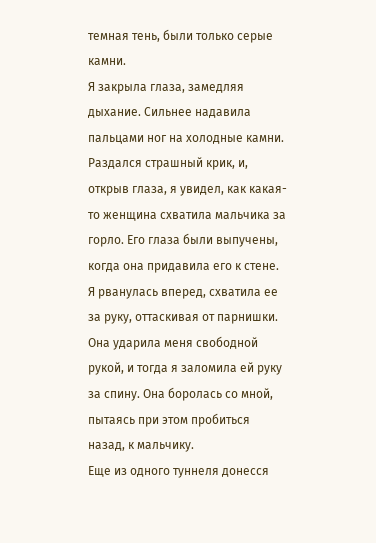темная тень, были только серые камни.
Я закрыла глаза, замедляя дыхание. Сильнее надавила пальцами ног на холодные камни. Раздался страшный крик, и, открыв глаза, я увидел, как какая-то женщина схватила мальчика за горло. Его глаза были выпучены, когда она придавила его к стене. Я рванулась вперед, схватила ее за руку, оттаскивая от парнишки. Она ударила меня свободной рукой, и тогда я заломила ей руку за спину. Она боролась со мной, пытаясь при этом пробиться назад, к мальчику.
Еще из одного туннеля донесся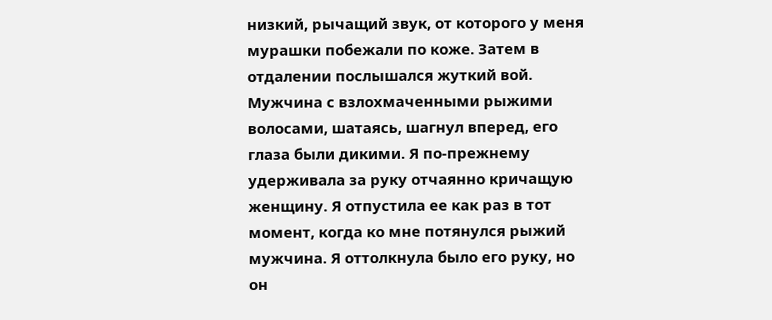низкий, рычащий звук, от которого у меня мурашки побежали по коже. Затем в отдалении послышался жуткий вой.
Мужчина с взлохмаченными рыжими волосами, шатаясь, шагнул вперед, его глаза были дикими. Я по-прежнему удерживала за руку отчаянно кричащую женщину. Я отпустила ее как раз в тот момент, когда ко мне потянулся рыжий мужчина. Я оттолкнула было его руку, но он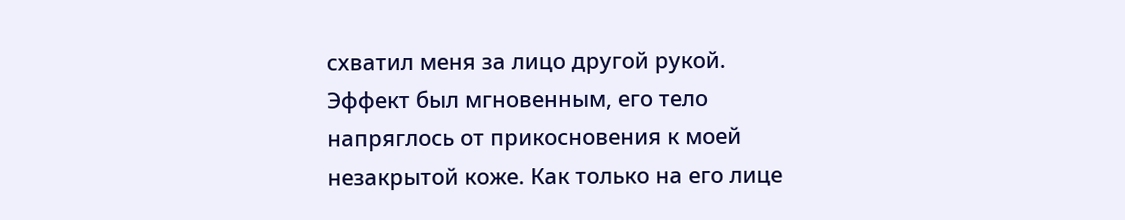схватил меня за лицо другой рукой.
Эффект был мгновенным, его тело напряглось от прикосновения к моей незакрытой коже. Как только на его лице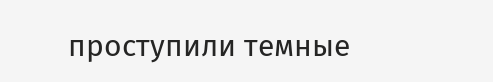проступили темные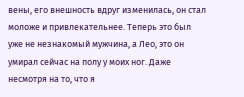вены, его внешность вдруг изменилась, он стал моложе и привлекательнее. Теперь это был уже не незнакомый мужчина, а Лео, это он умирал сейчас на полу у моих ног. Даже несмотря на то, что я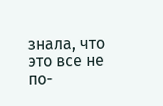знала, что это все не по-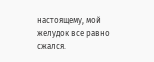настоящему, мой желудок все равно сжался.